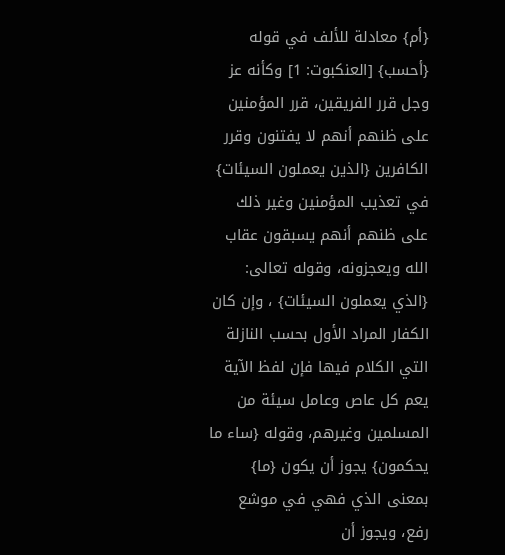{أم} معادلة للألف في قوله {أحسب} [العنكبوت: 1] وكأنه عز وجل قرر الفريقين، قرر المؤمنين على ظنهم أنهم لا يفتنون وقرر الكافرين {الذين يعملون السيئات} في تعذيب المؤمنين وغير ذلك على ظنهم أنهم يسبقون عقاب الله ويعجزونه، وقوله تعالى: {الذي يعملون السيئات} ، وإن كان الكفار المراد الأول بحسب النازلة التي الكلام فيها فإن لفظ الآية يعم كل عاص وعامل سيئة من المسلمين وغيرهم، وقوله {ساء ما يحكمون} يجوز أن يكون {ما} بمعنى الذي فهي في موشع رفع، ويجوز أن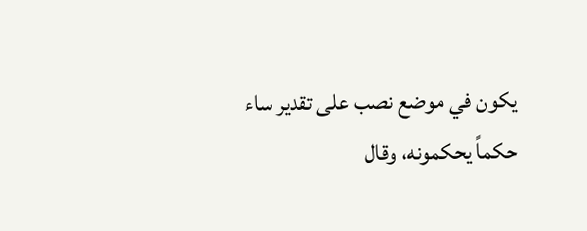يكون في موضع نصب على تقدير ساء حكماً يحكمونه، وقال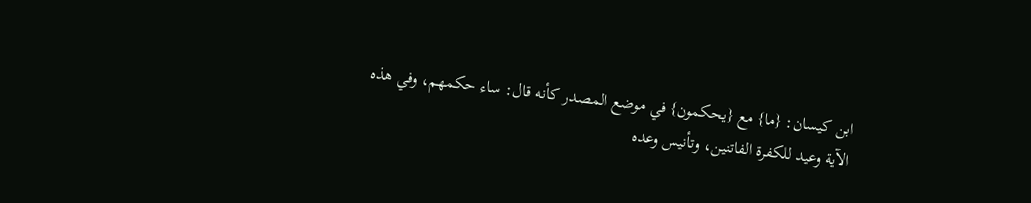ابن كيسان: {ما} مع {يحكمون} في موضع المصدر كأنه قال: ساء حكمهم، وفي هذه الآية وعيد للكفرة الفاتنين، وتأنيس وعده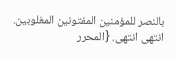بالنصر للمؤمنين المفتونين المغلوبين. انتهى انتهى. {المحرر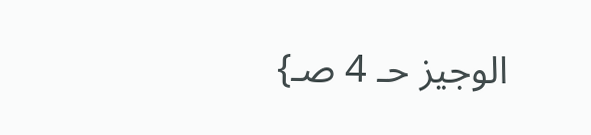الوجيز حـ 4 صـ}